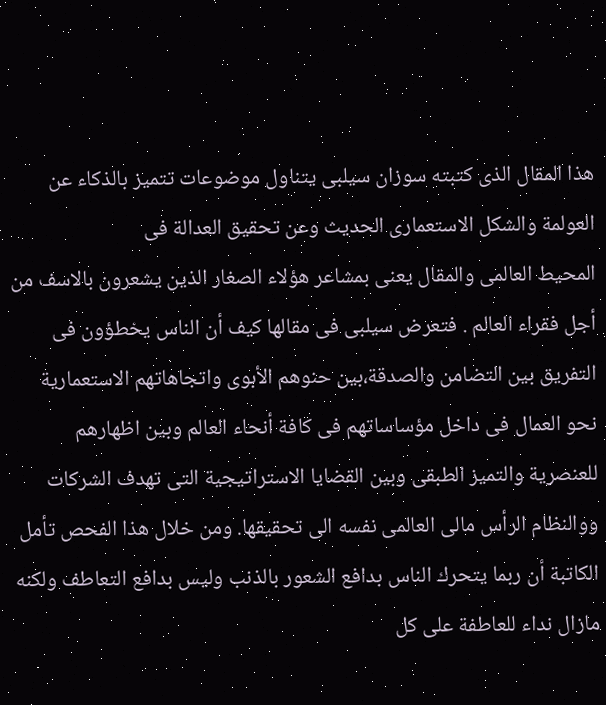هذا المقال الذى كتبته سوزان سيلبى يتناول موضوعات تتميز بالذكاء عن العولمة والشكل الاستعمارى الحديث وعن تحقيق العدالة فى
المحيط العالمى والمقال يعنى بمشاعر هؤلاء الصغار الذين يشعرون بالاسف من أجل فقراء العالم . فتعرض سيلبى فى مقالها كيف أن الناس يخطؤون فى التفريق بين التضامن والصدقة،بين حنوهم الأبوى واتجاهاتهم الاستعمارية نحو العمال فى داخل مؤساساتهم فى كافة أنحاء العالم وبين اظهارهم للعنصرية والتميز الطبقى وبين القضايا الاستراتيجية التى تهدف الشركات ووالنظام الرأس مالى العالمى نفسه الى تحقيقها. ومن خلال هذا الفحص تأمل الكاتبة أن ربما يتحرك الناس بدافع الشعور بالذنب وليس بدافع التعاطف ولكنه مازال نداء للعاطفة على كل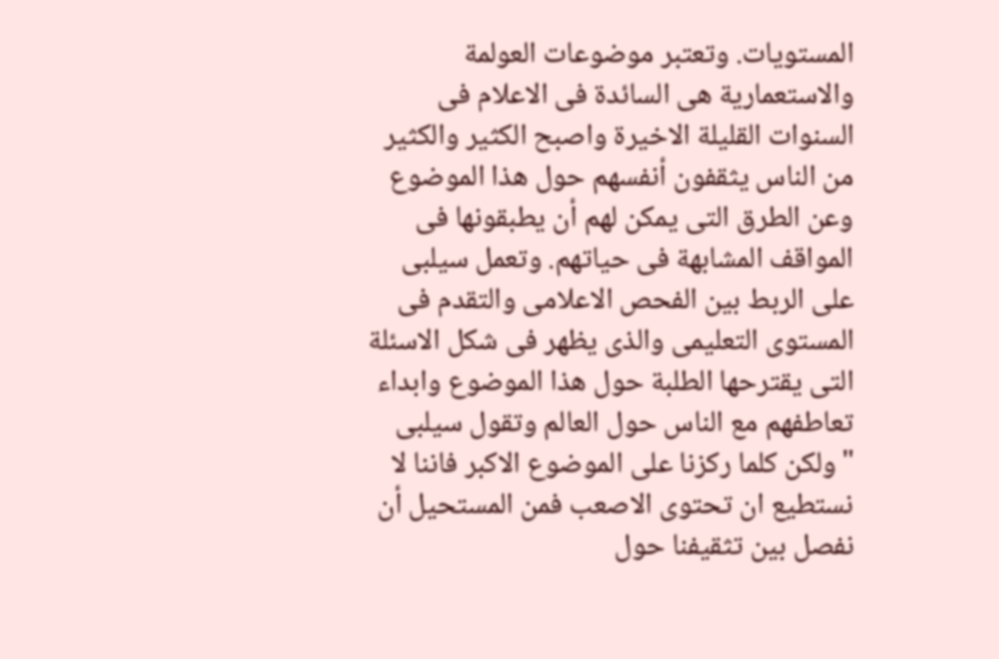المستويات. وتعتبر موضوعات العولمة والاستعمارية هى السائدة فى الاعلام فى السنوات القليلة الاخيرة واصبح الكثير والكثير من الناس يثقفون أنفسهم حول هذا الموضوع وعن الطرق التى يمكن لهم أن يطبقونها فى المواقف المشابهة فى حياتهم. وتعمل سيلبى على الربط بين الفحص الاعلامى والتقدم فى المستوى التعليمى والذى يظهر فى شكل الاسئلة التى يقترحها الطلبة حول هذا الموضوع وابداء تعاطفهم مع الناس حول العالم وتقول سيلبى "ولكن كلما ركزنا على الموضوع الاكبر فاننا لا نستطيع ان تحتوى الاصعب فمن المستحيل أن نفصل بين تثقيفنا حول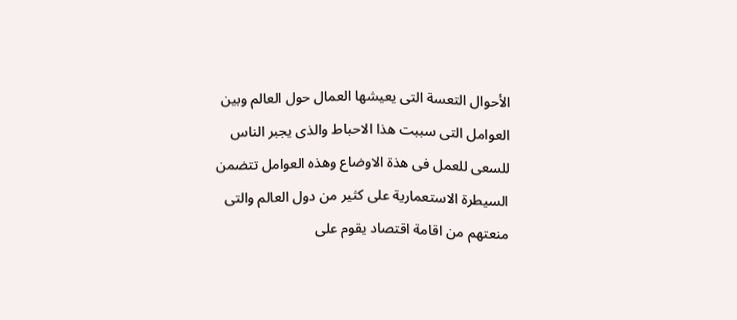الأحوال التعسة التى يعيشها العمال حول العالم وبين العوامل التى سببت هذا الاحباط والذى يجبر الناس للسعى للعمل فى هذة الاوضاع وهذه العوامل تتضمن السيطرة الاستعمارية على كثير من دول العالم والتى منعتهم من اقامة اقتصاد يقوم على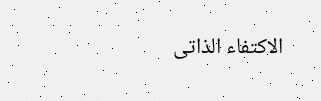الاكتفاء الذاتى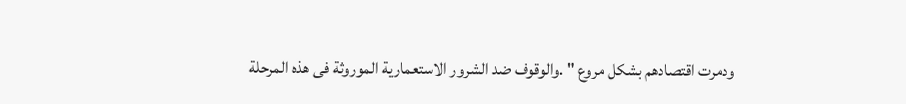ودمرت اقتصادهم بشكل مروع " .والوقوف ضد الشرور الاستعمارية الموروثة فى هذه المرحلة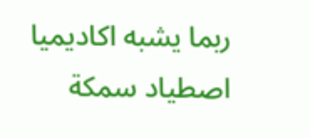ربما يشبه اكاديميا اصطياد سمكة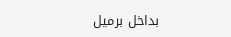بداخل برميل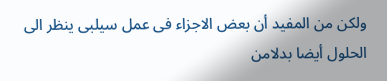ولكن من المفيد أن بعض الاجزاء فى عمل سيلبى ينظر الى الحلول أيضا بدلامن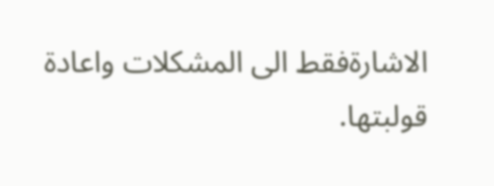الاشارةفقط الى المشكلات واعادة قولبتها.